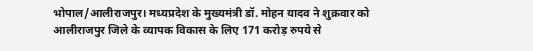भोपाल/आलीराजपुर। मध्यप्रदेश के मुख्यमंत्री डॉ. मोहन यादव ने शुक्रवार को आलीराजपुर जिले के व्यापक विकास के लिए 171 करोड़ रुपये से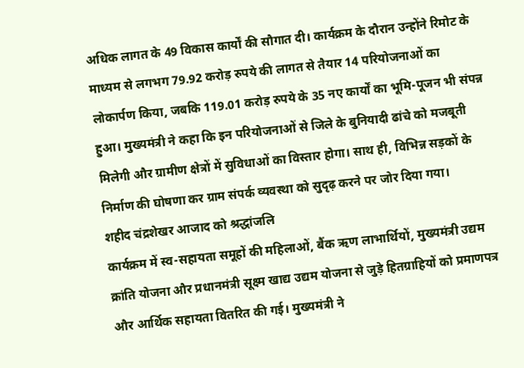अधिक लागत के 49 विकास कार्यों की सौगात दी। कार्यक्रम के दौरान उन्होंने रिमोट के माध्यम से लगभग 79.92 करोड़ रुपये की लागत से तैयार 14 परियोजनाओं का लोकार्पण किया, जबकि 119.01 करोड़ रुपये के 35 नए कार्यों का भूमि-पूजन भी संपन्न हुआ। मुख्यमंत्री ने कहा कि इन परियोजनाओं से जिले के बुनियादी ढांचे को मजबूती मिलेगी और ग्रामीण क्षेत्रों में सुविधाओं का विस्तार होगा। साथ ही, विभिन्न सड़कों के निर्माण की घोषणा कर ग्राम संपर्क व्यवस्था को सुदृढ़ करने पर जोर दिया गया।
शहीद चंद्रशेखर आजाद को श्रद्धांजलि
कार्यक्रम में स्व-सहायता समूहों की महिलाओं, बैंक ऋण लाभार्थियों, मुख्यमंत्री उद्यम क्रांति योजना और प्रधानमंत्री सूक्ष्म खाद्य उद्यम योजना से जुड़े हितग्राहियों को प्रमाणपत्र और आर्थिक सहायता वितरित की गई। मुख्यमंत्री ने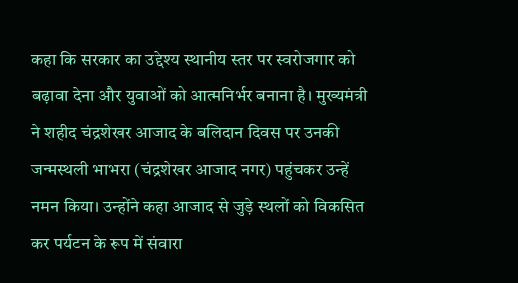कहा कि सरकार का उद्देश्य स्थानीय स्तर पर स्वरोजगार को बढ़ावा देना और युवाओं को आत्मनिर्भर बनाना है। मुख्यमंत्री ने शहीद चंद्रशेखर आजाद के बलिदान दिवस पर उनकी जन्मस्थली भाभरा (चंद्रशेखर आजाद नगर) पहुंचकर उन्हें नमन किया। उन्होंने कहा आजाद से जुड़े स्थलों को विकसित कर पर्यटन के रूप में संवारा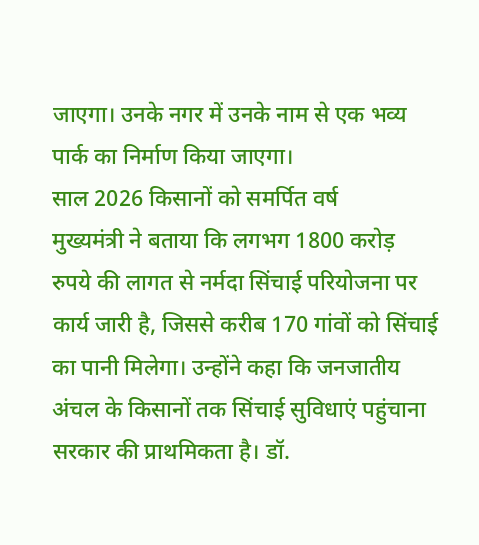जाएगा। उनके नगर में उनके नाम से एक भव्य पार्क का निर्माण किया जाएगा।
साल 2026 किसानों को समर्पित वर्ष
मुख्यमंत्री ने बताया कि लगभग 1800 करोड़ रुपये की लागत से नर्मदा सिंचाई परियोजना पर कार्य जारी है, जिससे करीब 170 गांवों को सिंचाई का पानी मिलेगा। उन्होंने कहा कि जनजातीय अंचल के किसानों तक सिंचाई सुविधाएं पहुंचाना सरकार की प्राथमिकता है। डॉ.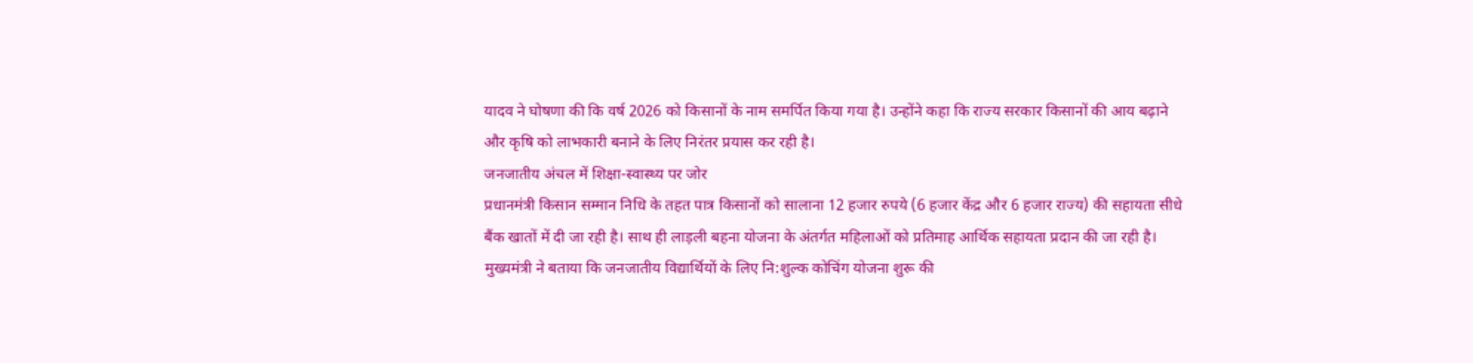यादव ने घोषणा की कि वर्ष 2026 को किसानों के नाम समर्पित किया गया है। उन्होंने कहा कि राज्य सरकार किसानों की आय बढ़ाने और कृषि को लाभकारी बनाने के लिए निरंतर प्रयास कर रही है।
जनजातीय अंचल में शिक्षा-स्वास्थ्य पर जोर
प्रधानमंत्री किसान सम्मान निधि के तहत पात्र किसानों को सालाना 12 हजार रुपये (6 हजार केंद्र और 6 हजार राज्य) की सहायता सीधे बैंक खातों में दी जा रही है। साथ ही लाड़ली बहना योजना के अंतर्गत महिलाओं को प्रतिमाह आर्थिक सहायता प्रदान की जा रही है। मुख्यमंत्री ने बताया कि जनजातीय विद्यार्थियों के लिए नि:शुल्क कोचिंग योजना शुरू की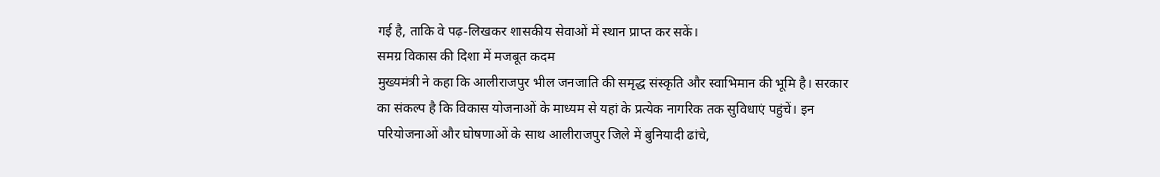गई है, ताकि वे पढ़-लिखकर शासकीय सेवाओं में स्थान प्राप्त कर सकें।
समग्र विकास की दिशा में मजबूत कदम
मुख्यमंत्री ने कहा कि आलीराजपुर भील जनजाति की समृद्ध संस्कृति और स्वाभिमान की भूमि है। सरकार का संकल्प है कि विकास योजनाओं के माध्यम से यहां के प्रत्येक नागरिक तक सुविधाएं पहुंचें। इन परियोजनाओं और घोषणाओं के साथ आलीराजपुर जिले में बुनियादी ढांचे,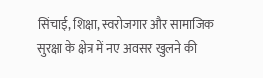सिंचाई, शिक्षा, स्वरोजगार और सामाजिक सुरक्षा के क्षेत्र में नए अवसर खुलने की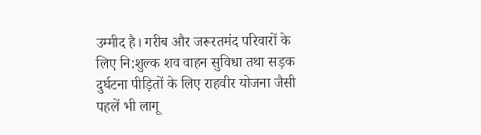उम्मीद है। गरीब और जरूरतमंद परिवारों के लिए नि:शुल्क शव वाहन सुविधा तथा सड़क दुर्घटना पीड़ितों के लिए राहवीर योजना जैसी पहलें भी लागू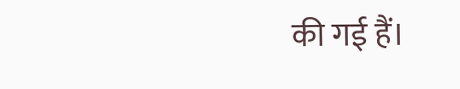की गई हैं।